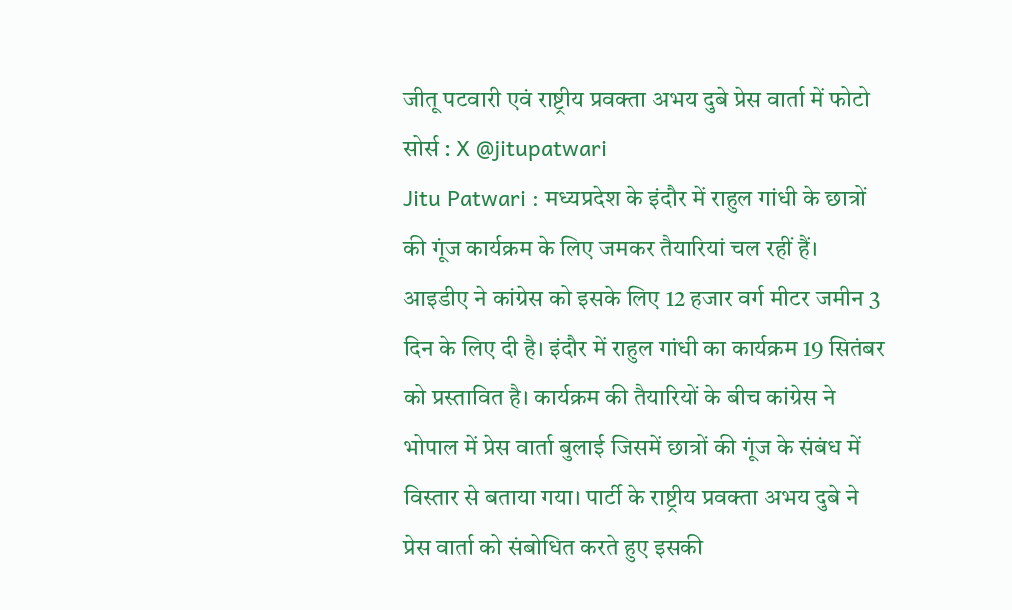जीतू पटवारी एवं राष्ट्रीय प्रवक्ता अभय दुबे प्रेस वार्ता में फोटो सोर्स : X @jitupatwari
Jitu Patwari : मध्यप्रदेश के इंदौर में राहुल गांधी के छात्रों की गूंज कार्यक्रम के लिए जमकर तैयारियां चल रहीं हैं। आइडीए ने कांग्रेस को इसके लिए 12 हजार वर्ग मीटर जमीन 3 दिन के लिए दी है। इंदौर में राहुल गांधी का कार्यक्रम 19 सितंबर को प्रस्तावित है। कार्यक्रम की तैयारियों के बीच कांग्रेस ने भोपाल में प्रेस वार्ता बुलाई जिसमें छात्रों की गूंज के संबंध में विस्तार से बताया गया। पार्टी के राष्ट्रीय प्रवक्ता अभय दुबे ने प्रेस वार्ता को संबोधित करते हुए इसकी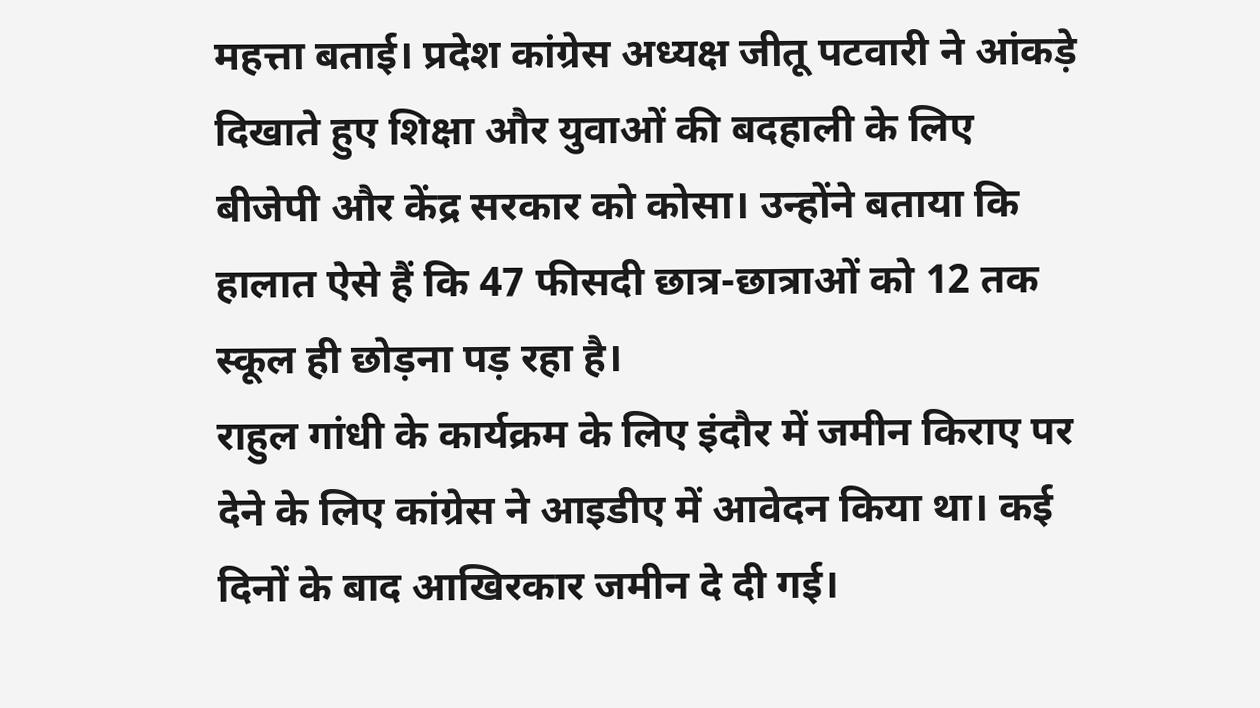महत्ता बताई। प्रदेश कांग्रेस अध्यक्ष जीतू पटवारी ने आंकड़े दिखाते हुए शिक्षा और युवाओं की बदहाली के लिए बीजेपी और केंद्र सरकार को कोसा। उन्होंने बताया कि हालात ऐसे हैं कि 47 फीसदी छात्र-छात्राओं को 12 तक स्कूल ही छोड़ना पड़ रहा है।
राहुल गांधी के कार्यक्रम के लिए इंदौर में जमीन किराए पर देने के लिए कांग्रेस ने आइडीए में आवेदन किया था। कई दिनों के बाद आखिरकार जमीन दे दी गई।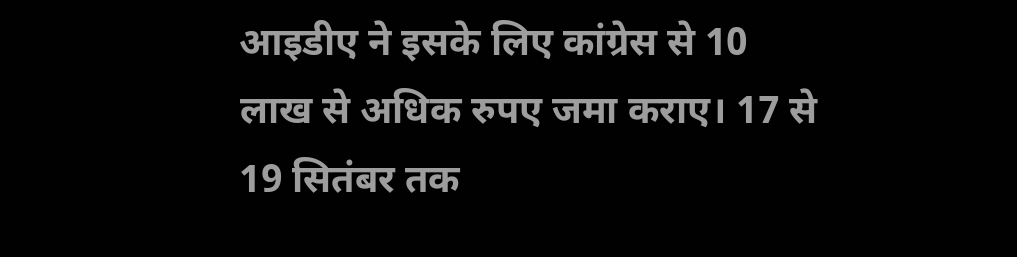आइडीए ने इसके लिए कांग्रेस से 10 लाख से अधिक रुपए जमा कराए। 17 से 19 सितंबर तक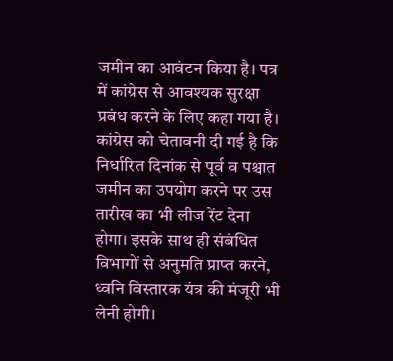जमीन का आवंटन किया है। पत्र में कांग्रेस से आवश्यक सुरक्षा प्रबंध करने के लिए कहा गया है।
कांग्रेस को चेतावनी दी गई है कि निर्धारित दिनांक से पूर्व व पश्चात जमीन का उपयोग करने पर उस तारीख का भी लीज रेंट देना होगा। इसके साथ ही संबंधित विभागों से अनुमति प्राप्त करने, ध्वनि विस्तारक यंत्र की मंजूरी भी लेनी होगी।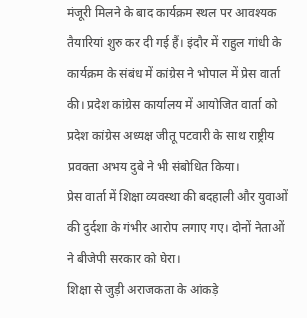मंजूरी मिलने के बाद कार्यक्रम स्थल पर आवश्यक तैयारियां शुरु कर दी गई हैं। इंदौर में राहुल गांधी के कार्यक्रम के संबंध में कांग्रेस ने भोपाल में प्रेस वार्ता की। प्रदेश कांग्रेस कार्यालय में आयोजित वार्ता को प्रदेश कांग्रेस अध्यक्ष जीतू पटवारी के साथ राष्ट्रीय प्रवक्ता अभय दुबे ने भी संबोधित किया।
प्रेस वार्ता में शिक्षा व्यवस्था की बदहाली और युवाओं की दुर्दशा के गंभीर आरोप लगाए गए। दोनों नेताओं ने बीजेपी सरकार को घेरा।
शिक्षा से जुड़ी अराजकता के आंकड़े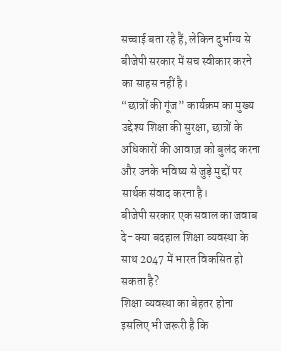सच्चाई बता रहे हैं, लेकिन दुर्भाग्य से बीजेपी सरकार में सच स्वीकार करने का साहस नहीं है।
“छात्रों की गूंज” कार्यक्रम का मुख्य उद्देश्य शिक्षा की सुरक्षा, छात्रों के अधिकारों की आवाज़ को बुलंद करना और उनके भविष्य से जुड़े मुद्दों पर सार्थक संवाद करना है।
बीजेपी सरकार एक सवाल का जवाब दे- क्या बदहाल शिक्षा व्यवस्था के साथ 2047 में भारत विकसित हो सकता है?
शिक्षा व्यवस्था का बेहतर होना इसलिए भी जरूरी है कि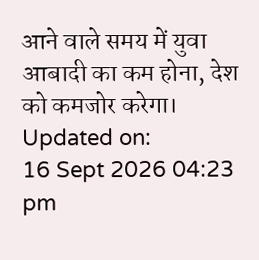आने वाले समय में युवा आबादी का कम होना, देश को कमजोर करेगा।
Updated on:
16 Sept 2026 04:23 pm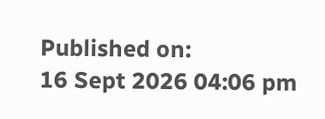Published on:
16 Sept 2026 04:06 pm